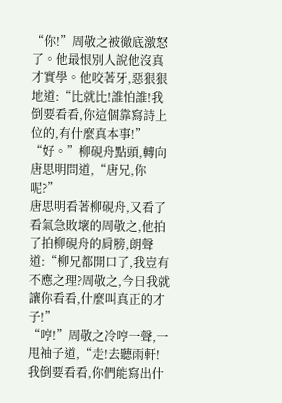“你!”周敬之被徹底激怒了。他最恨別人說他沒真才實學。他咬著牙,惡狠狠地道:“比就比!誰怕誰!我倒要看看,你這個靠寫詩上位的,有什麼真本事!”
“好。”柳硯舟點頭,轉向唐思明問道,“唐兄,你呢?”
唐思明看著柳硯舟,又看了看氣急敗壞的周敬之,他拍了拍柳硯舟的肩膀,朗聲道:“柳兄都開口了,我豈有不應之理?周敬之,今日我就讓你看看,什麼叫真正的才子!”
“哼!”周敬之冷哼一聲,一甩袖子道,“走!去聽雨軒!我倒要看看,你們能寫出什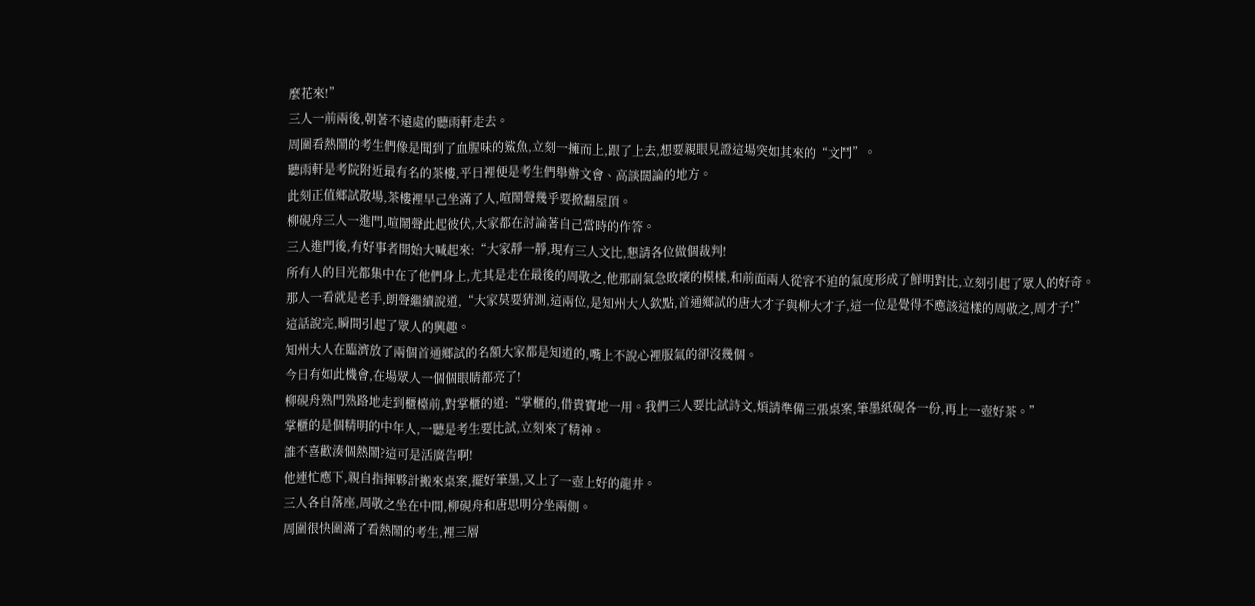麼花來!”
三人一前兩後,朝著不遠處的聽雨軒走去。
周圍看熱鬧的考生們像是聞到了血腥味的鯊魚,立刻一擁而上,跟了上去,想要親眼見證這場突如其來的“文鬥”。
聽雨軒是考院附近最有名的茶樓,平日裡便是考生們舉辦文會、高談闊論的地方。
此刻正值鄉試散場,茶樓裡早己坐滿了人,喧鬧聲幾乎要掀翻屋頂。
柳硯舟三人一進門,喧鬧聲此起彼伏,大家都在討論著自己當時的作答。
三人進門後,有好事者開始大喊起來:“大家靜一靜,現有三人文比,懇請各位做個裁判!
所有人的目光都集中在了他們身上,尤其是走在最後的周敬之,他那副氣急敗壞的模樣,和前面兩人從容不迫的氣度形成了鮮明對比,立刻引起了眾人的好奇。
那人一看就是老手,朗聲繼續說道,“大家莫要猜測,這兩位,是知州大人欽點,首通鄉試的唐大才子與柳大才子,這一位是覺得不應該這樣的周敬之,周才子!”
這話說完,瞬間引起了眾人的興趣。
知州大人在臨濟放了兩個首通鄉試的名額大家都是知道的,嘴上不說心裡服氣的卻沒幾個。
今日有如此機會,在場眾人一個個眼睛都亮了!
柳硯舟熟門熟路地走到櫃檯前,對掌櫃的道:“掌櫃的,借貴寶地一用。我們三人要比試詩文,煩請準備三張桌案,筆墨紙硯各一份,再上一壺好茶。”
掌櫃的是個精明的中年人,一聽是考生要比試,立刻來了精神。
誰不喜歡湊個熱鬧?這可是活廣告啊!
他連忙應下,親自指揮夥計搬來桌案,擺好筆墨,又上了一壺上好的龍井。
三人各自落座,周敬之坐在中間,柳硯舟和唐思明分坐兩側。
周圍很快圍滿了看熱鬧的考生,裡三層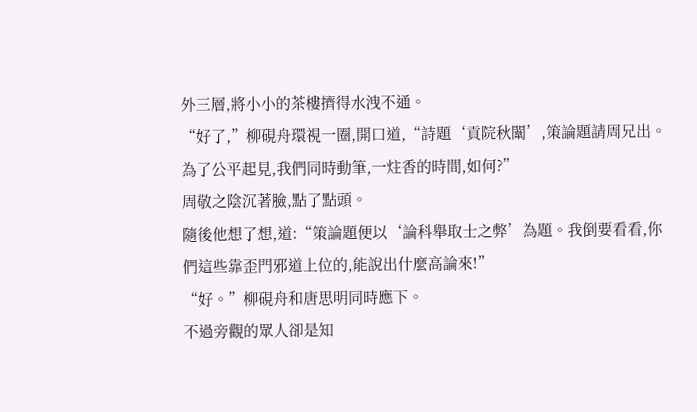外三層,將小小的茶樓擠得水洩不通。
“好了,”柳硯舟環視一圈,開口道,“詩題‘貢院秋闈’,策論題請周兄出。為了公平起見,我們同時動筆,一炷香的時間,如何?”
周敬之陰沉著臉,點了點頭。
隨後他想了想,道:“策論題便以‘論科舉取士之弊’為題。我倒要看看,你們這些靠歪門邪道上位的,能說出什麼高論來!”
“好。”柳硯舟和唐思明同時應下。
不過旁觀的眾人卻是知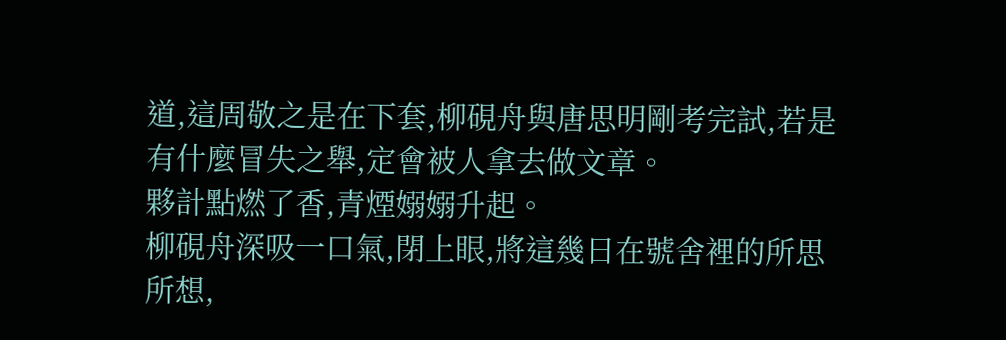道,這周敬之是在下套,柳硯舟與唐思明剛考完試,若是有什麼冒失之舉,定會被人拿去做文章。
夥計點燃了香,青煙嫋嫋升起。
柳硯舟深吸一口氣,閉上眼,將這幾日在號舍裡的所思所想,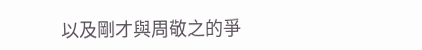以及剛才與周敬之的爭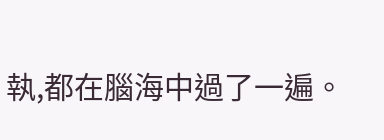執,都在腦海中過了一遍。